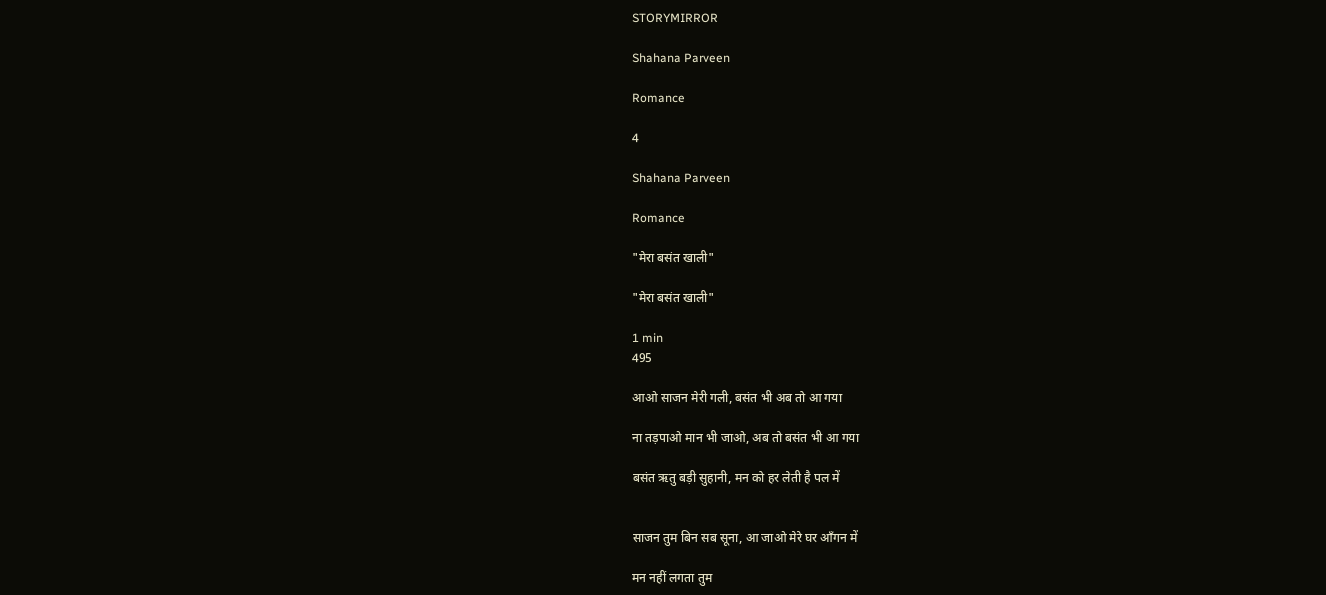STORYMIRROR

Shahana Parveen

Romance

4

Shahana Parveen

Romance

"मेरा बसंत खाली"

"मेरा बसंत खाली"

1 min
495

आओ साजन मेरी गली, बसंत भी अब तो आ गया

ना तड़पाओ मान भी जाओ, अब तो बसंत भी आ गया

बसंत ऋतु बड़ी सुहानी, मन को हर लेती है पल में


साजन तुम बिन सब सूना, आ जाओ मेरे घर आँगन में

मन नहीं लगता तुम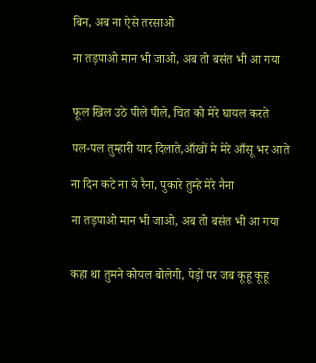बिन, अब ना ऐसे तरसाओ

ना तड़पाओ मान भी जाओ, अब तो बसंत भी आ गया


फूल खिल उठे पीले पीले, चित को मेरे घायल करते

पल-पल तुम्हारी याद दिलाते,आँखों मे मेरे आँसू भर आते

ना दिन कटे ना ये रैना, पुकारे तुम्हे मेरे नैना

ना तड़पाओ मान भी जाओ, अब तो बसंत भी आ गया


कहा था तुमने कोयल बोलेगी, पेड़ों पर जब कूहू कूहू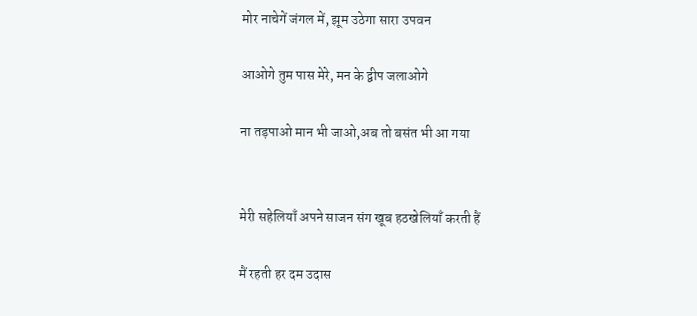मोर नाचेगें जंगल में, झूम उठेगा सारा उपवन

आओगे तुम पास मेरे, मन के द्वीप जलाओगे

ना तड़पाओ मान भी जाओ,अब तो बसंत भी आ गया


मेरी सहेलियाँ अपने साजन संग खूब हठखेलियाँ करती हैं

मैं रहती हर दम उदास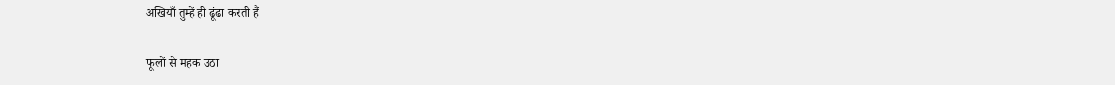अखियाँ तुम्हें ही ढूंढा करती हैं

फूलों से महक उठा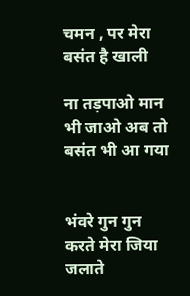चमन , पर मेरा बसंत है खाली

ना तड़पाओ मान भी जाओ अब तो बसंत भी आ गया


भंवरे गुन गुन करते मेरा जिया जलाते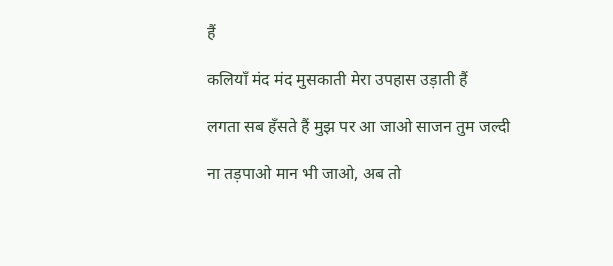हैं

कलियाँ मंद मंद मुसकाती मेरा उपहास उड़ाती हैं

लगता सब हँसते हैं मुझ पर आ जाओ साजन तुम जल्दी

ना तड़पाओ मान भी जाओ, अब तो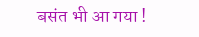बसंत भी आ गया !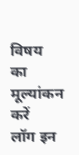विषय का मूल्यांकन करें
लॉग इन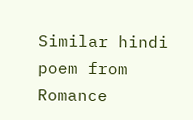Similar hindi poem from Romance